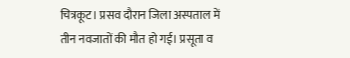चित्रकूट। प्रसव दौरान जिला अस्पताल में तीन नवजातों की मौत हो गई। प्रसूता व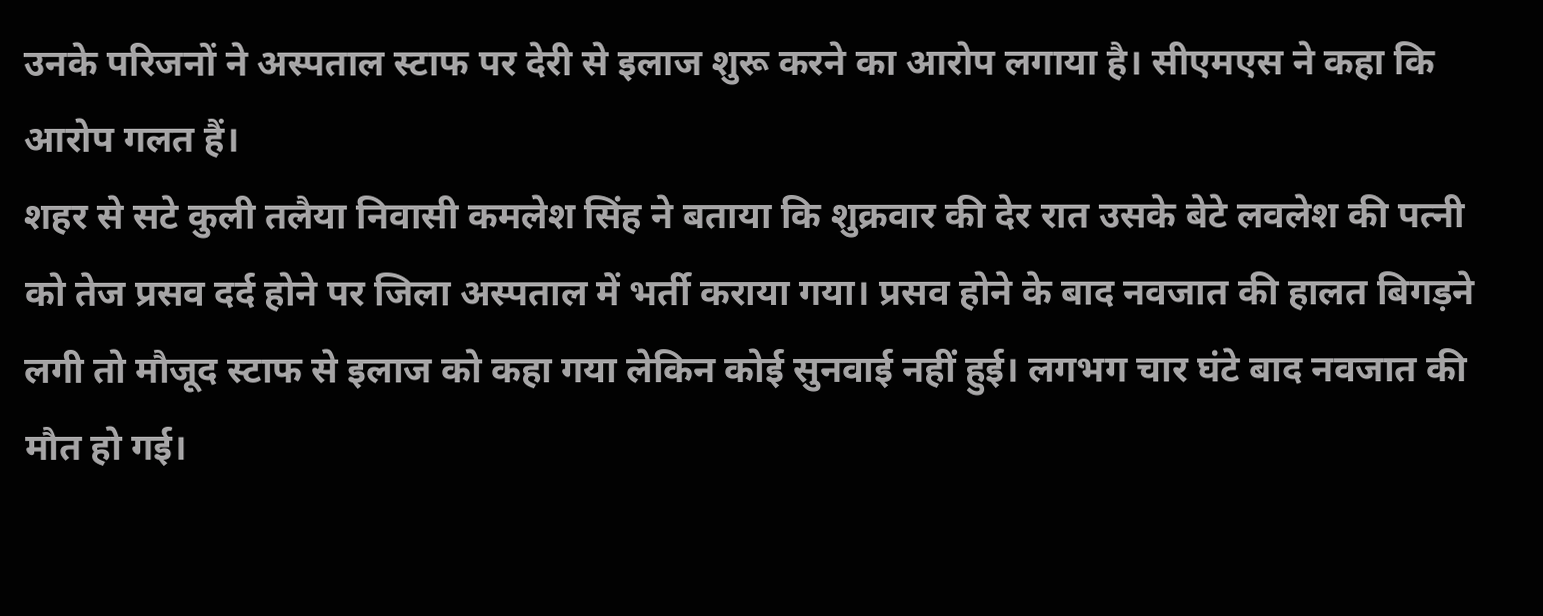उनके परिजनों ने अस्पताल स्टाफ पर देरी से इलाज शुरू करने का आरोप लगाया है। सीएमएस ने कहा कि आरोप गलत हैं।
शहर से सटे कुली तलैया निवासी कमलेश सिंह ने बताया कि शुक्रवार की देर रात उसके बेटे लवलेश की पत्नी को तेज प्रसव दर्द होने पर जिला अस्पताल में भर्ती कराया गया। प्रसव होने के बाद नवजात की हालत बिगड़ने लगी तो मौजूद स्टाफ से इलाज को कहा गया लेकिन कोई सुनवाई नहीं हुई। लगभग चार घंटे बाद नवजात की मौत हो गई।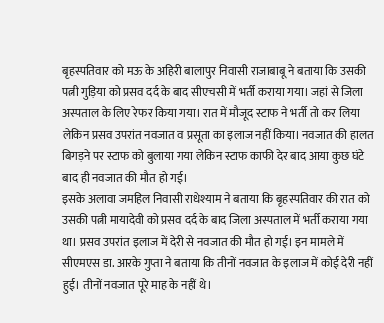बृहस्पतिवार को मऊ के अहिरी बालापुर निवासी राजाबाबू ने बताया कि उसकी पत्नी गुड़िया को प्रसव दर्द के बाद सीएचसी में भर्ती कराया गया। जहां से जिला अस्पताल के लिए रेफर किया गया। रात में मौजूद स्टाफ ने भर्ती तो कर लिया लेकिन प्रसव उपरांत नवजात व प्रसूता का इलाज नहीं किया। नवजात की हालत बिगड़ने पर स्टाफ को बुलाया गया लेकिन स्टाफ काफी देर बाद आया कुछ घंटे बाद ही नवजात की मौत हो गई।
इसके अलावा जमहिल निवासी राधेश्याम ने बताया कि बृहस्पतिवार की रात को उसकी पत्नी मायादेवी को प्रसव दर्द के बाद जिला अस्पताल में भर्ती कराया गया था। प्रसव उपरांत इलाज में देरी से नवजात की मौत हो गई। इन मामले में सीएमएस डा. आरके गुप्ता ने बताया कि तीनों नवजात के इलाज में कोई देरी नहीं हुई। तीनों नवजात पूरे माह के नहीं थे।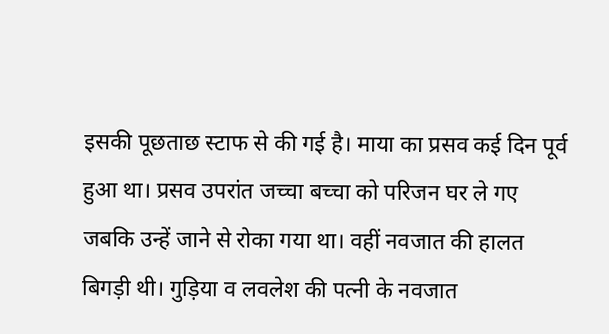इसकी पूछताछ स्टाफ से की गई है। माया का प्रसव कई दिन पूर्व हुआ था। प्रसव उपरांत जच्चा बच्चा को परिजन घर ले गए जबकि उन्हें जाने से रोका गया था। वहीं नवजात की हालत बिगड़ी थी। गुड़िया व लवलेश की पत्नी के नवजात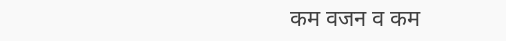कम वजन व कम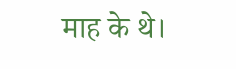माह के थे।